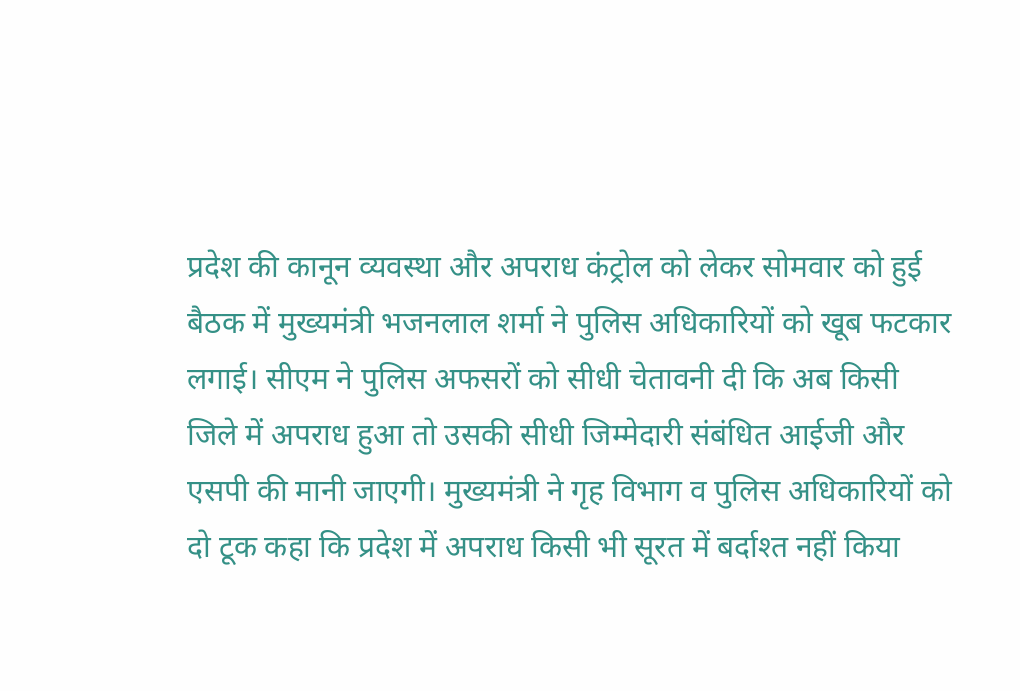प्रदेश की कानून व्यवस्था और अपराध कंट्रोल को लेकर सोमवार को हुई बैठक में मुख्यमंत्री भजनलाल शर्मा ने पुलिस अधिकारियों को खूब फटकार लगाई। सीएम ने पुलिस अफसरों को सीधी चेतावनी दी कि अब किसी जिले में अपराध हुआ तो उसकी सीधी जिम्मेदारी संबंधित आईजी और एसपी की मानी जाएगी। मुख्यमंत्री ने गृह विभाग व पुलिस अधिकारियों को दो टूक कहा कि प्रदेश में अपराध किसी भी सूरत में बर्दाश्त नहीं किया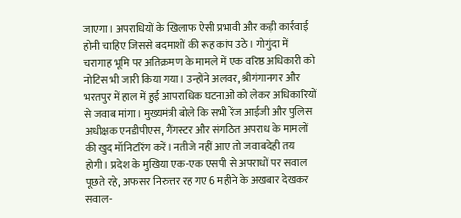जाएगा। अपराधियों के खिलाफ ऐसी प्रभावी और कड़ी कार्रवाई होनी चाहिए जिससे बदमाशों की रूह कांप उठे। गोगुंदा में चरागाह भूमि पर अतिक्रमण के मामले में एक वरिष्ठ अधिकारी को नोटिस भी जारी किया गया। उन्होंने अलवर, श्रीगंगानगर और भरतपुर में हाल में हुई आपराधिक घटनाओं को लेकर अधिकारियों से जवाब मांगा। मुख्यमंत्री बोले कि सभी रेंज आईजी और पुलिस अधीक्षक एनडीपीएस, गैंगस्टर और संगठित अपराध के मामलों की खुद मॉनिटरिंग करें। नतीजे नहीं आए तो जवाबदेही तय होगी। प्रदेश के मुखिया एक-एक एसपी से अपराधों पर सवाल पूछते रहे, अफसर निरुत्तर रह गए 6 महीने के अखबार देखकर सवाल-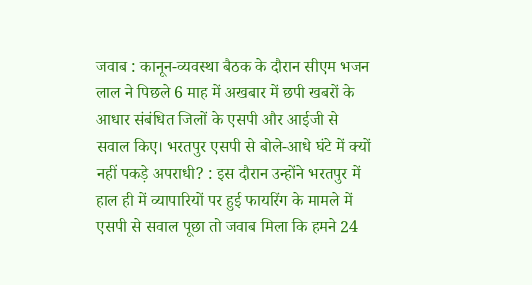जवाब : कानून-व्यवस्था बैठक के दौरान सीएम भजन लाल ने पिछले 6 माह में अखबार में छपी खबरों के आधार संबंधित जिलों के एसपी और आईजी से सवाल किए। भरतपुर एसपी से बोले-आधे घंटे में क्यों नहीं पकड़े अपराधी? : इस दौरान उन्होंने भरतपुर में हाल ही में व्यापारियों पर हुई फायरिंग के मामले में एसपी से सवाल पूछा तो जवाब मिला कि हमने 24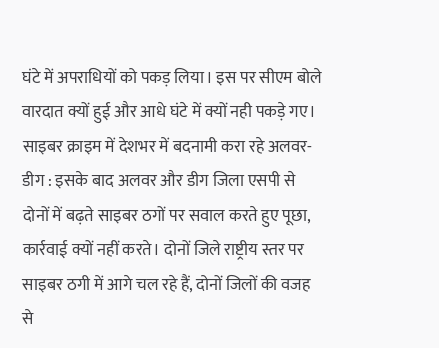घंटे में अपराधियों को पकड़ लिया। इस पर सीएम बोले वारदात क्यों हुई और आधे घंटे में क्यों नही पकड़े गए। साइबर क्राइम में देशभर में बदनामी करा रहे अलवर-डीग : इसके बाद अलवर और डीग जिला एसपी से दोनों में बढ़ते साइबर ठगों पर सवाल करते हुए पूछा, कार्रवाई क्यों नहीं करते। दोनों जिले राष्ट्रीय स्तर पर साइबर ठगी में आगे चल रहे हैं, दोनों जिलों की वजह से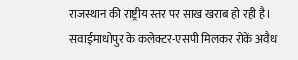राजस्थान की राष्ट्रीय स्तर पर साख खराब हो रही है। सवाईमाधोपुर के कलेक्टर-एसपी मिलकर रोकें अवैध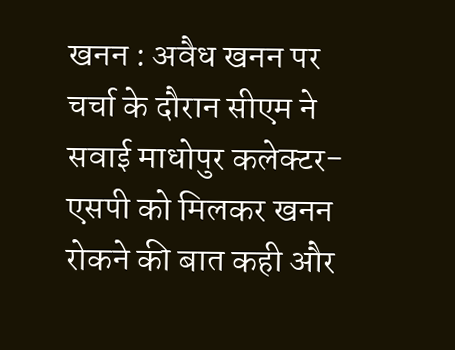खनन : अवैध खनन पर चर्चा के दौरान सीएम ने सवाई माधोपुर कलेक्टर-एसपी को मिलकर खनन रोकने की बात कही और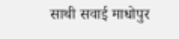साथी सवाई माधोपुर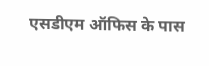एसडीएम ऑफिस के पास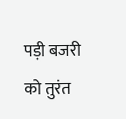पड़ी बजरी को तुरंत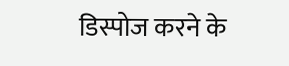डिस्पोज करने के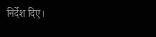निर्देश दिए।